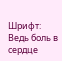Шрифт:
Ведь боль в сердце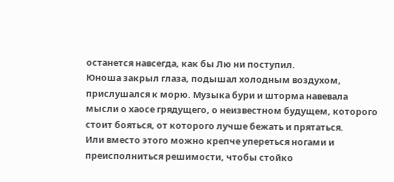останется навсегда, как бы Лю ни поступил.
Юноша закрыл глаза, подышал холодным воздухом, прислушался к морю. Музыка бури и шторма навевала мысли о хаосе грядущего, о неизвестном будущем, которого стоит бояться, от которого лучше бежать и прятаться.
Или вместо этого можно крепче упереться ногами и преисполниться решимости, чтобы стойко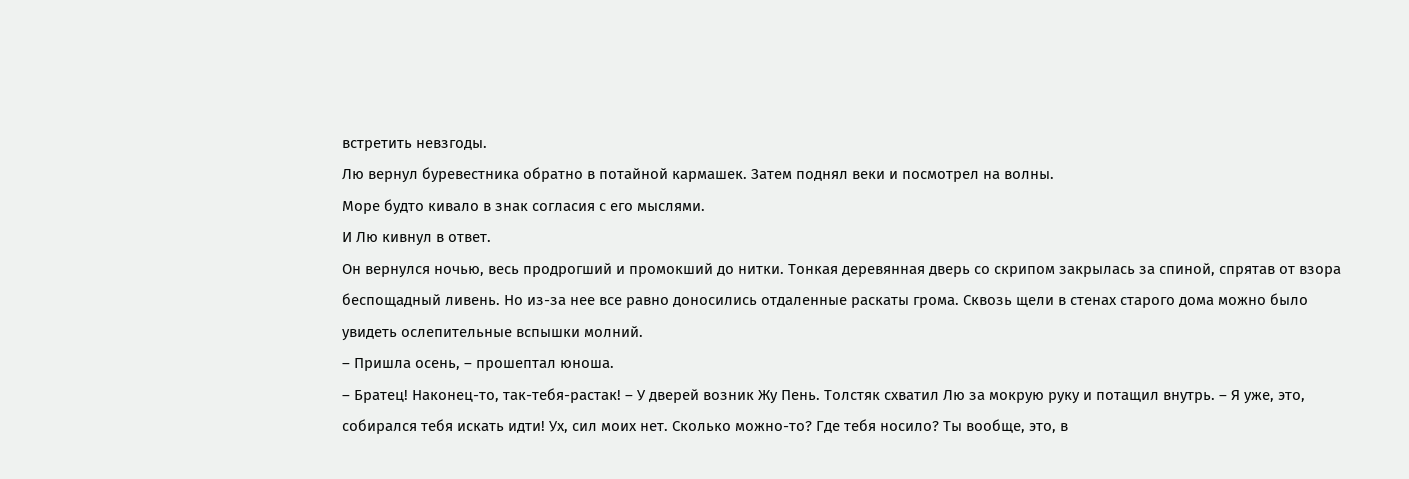встретить невзгоды.
Лю вернул буревестника обратно в потайной кармашек. Затем поднял веки и посмотрел на волны.
Море будто кивало в знак согласия с его мыслями.
И Лю кивнул в ответ.
Он вернулся ночью, весь продрогший и промокший до нитки. Тонкая деревянная дверь со скрипом закрылась за спиной, спрятав от взора беспощадный ливень. Но из-за нее все равно доносились отдаленные раскаты грома. Сквозь щели в стенах старого дома можно было увидеть ослепительные вспышки молний.
– Пришла осень, – прошептал юноша.
– Братец! Наконец-то, так-тебя-растак! – У дверей возник Жу Пень. Толстяк схватил Лю за мокрую руку и потащил внутрь. – Я уже, это, собирался тебя искать идти! Ух, сил моих нет. Сколько можно-то? Где тебя носило? Ты вообще, это, в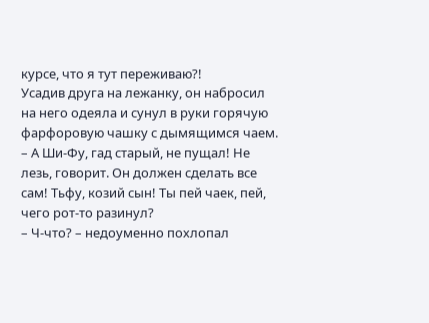курсе, что я тут переживаю?!
Усадив друга на лежанку, он набросил на него одеяла и сунул в руки горячую фарфоровую чашку с дымящимся чаем.
– А Ши-Фу, гад старый, не пущал! Не лезь, говорит. Он должен сделать все сам! Тьфу, козий сын! Ты пей чаек, пей, чего рот-то разинул?
– Ч-что? – недоуменно похлопал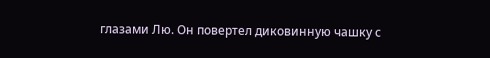глазами Лю. Он повертел диковинную чашку с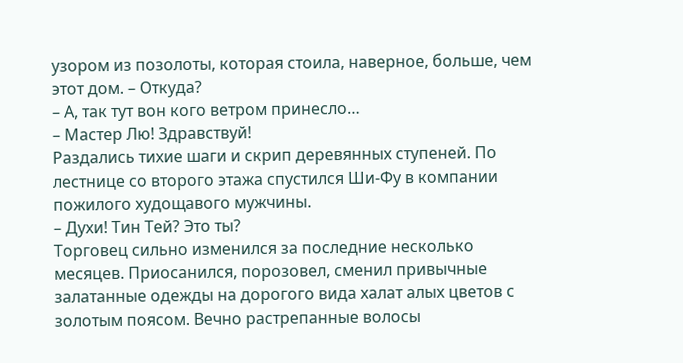узором из позолоты, которая стоила, наверное, больше, чем этот дом. – Откуда?
– А, так тут вон кого ветром принесло…
– Мастер Лю! Здравствуй!
Раздались тихие шаги и скрип деревянных ступеней. По лестнице со второго этажа спустился Ши-Фу в компании пожилого худощавого мужчины.
– Духи! Тин Тей? Это ты?
Торговец сильно изменился за последние несколько месяцев. Приосанился, порозовел, сменил привычные залатанные одежды на дорогого вида халат алых цветов с золотым поясом. Вечно растрепанные волосы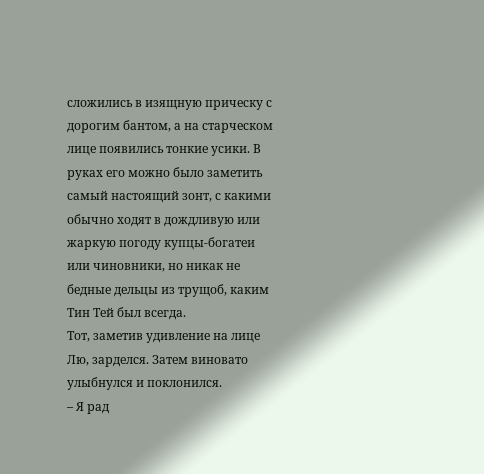сложились в изящную прическу с дорогим бантом, а на старческом лице появились тонкие усики. В руках его можно было заметить самый настоящий зонт, с какими обычно ходят в дождливую или жаркую погоду купцы-богатеи или чиновники, но никак не бедные дельцы из трущоб, каким Тин Тей был всегда.
Тот, заметив удивление на лице Лю, зарделся. Затем виновато улыбнулся и поклонился.
– Я рад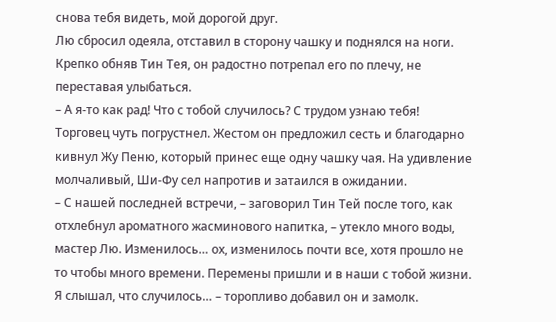снова тебя видеть, мой дорогой друг.
Лю сбросил одеяла, отставил в сторону чашку и поднялся на ноги. Крепко обняв Тин Тея, он радостно потрепал его по плечу, не переставая улыбаться.
– А я-то как рад! Что с тобой случилось? С трудом узнаю тебя!
Торговец чуть погрустнел. Жестом он предложил сесть и благодарно кивнул Жу Пеню, который принес еще одну чашку чая. На удивление молчаливый, Ши-Фу сел напротив и затаился в ожидании.
– С нашей последней встречи, – заговорил Тин Тей после того, как отхлебнул ароматного жасминового напитка, – утекло много воды, мастер Лю. Изменилось… ох, изменилось почти все, хотя прошло не то чтобы много времени. Перемены пришли и в наши с тобой жизни. Я слышал, что случилось… – торопливо добавил он и замолк.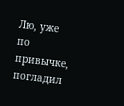Лю, уже по привычке, погладил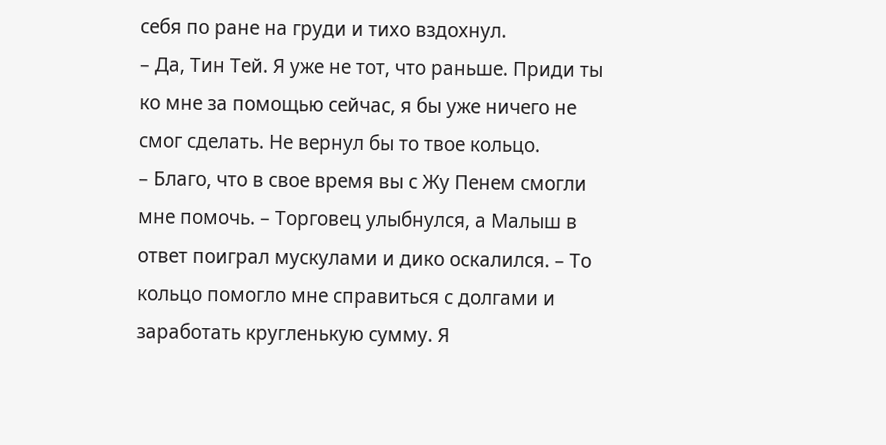себя по ране на груди и тихо вздохнул.
– Да, Тин Тей. Я уже не тот, что раньше. Приди ты ко мне за помощью сейчас, я бы уже ничего не смог сделать. Не вернул бы то твое кольцо.
– Благо, что в свое время вы с Жу Пенем смогли мне помочь. – Торговец улыбнулся, а Малыш в ответ поиграл мускулами и дико оскалился. – То кольцо помогло мне справиться с долгами и заработать кругленькую сумму. Я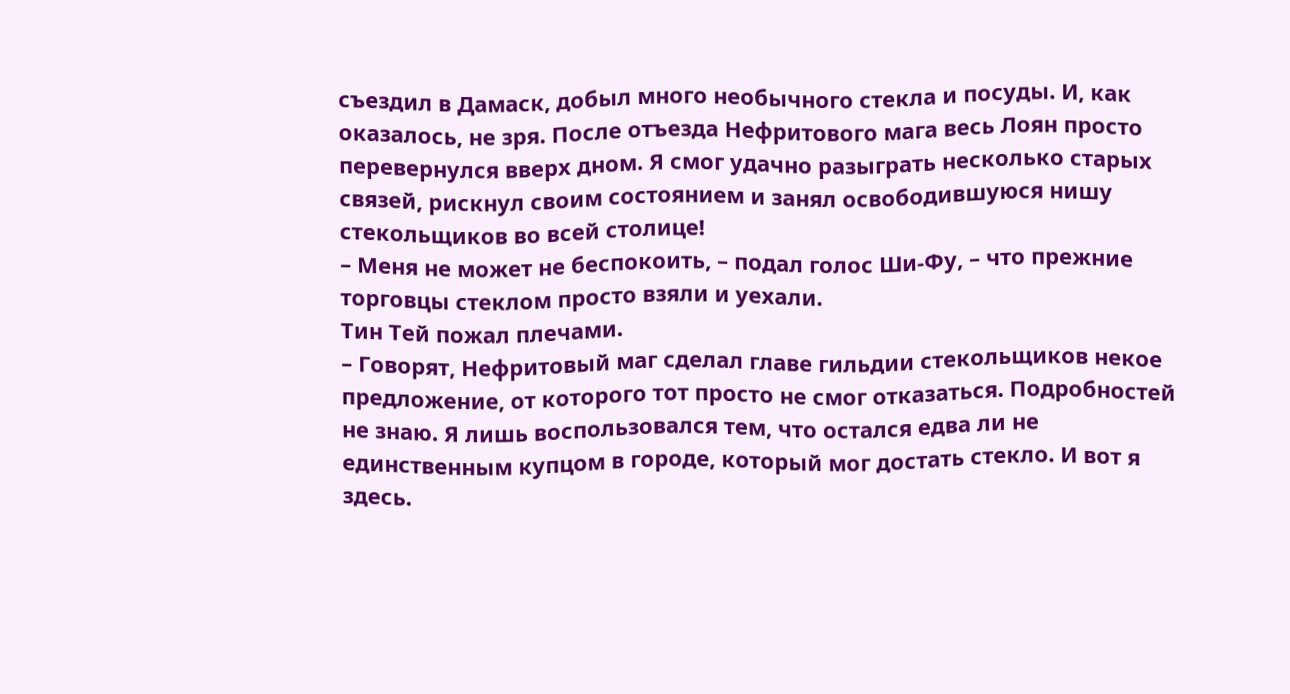съездил в Дамаск, добыл много необычного стекла и посуды. И, как оказалось, не зря. После отъезда Нефритового мага весь Лоян просто перевернулся вверх дном. Я смог удачно разыграть несколько старых связей, рискнул своим состоянием и занял освободившуюся нишу стекольщиков во всей столице!
– Меня не может не беспокоить, – подал голос Ши-Фу, – что прежние торговцы стеклом просто взяли и уехали.
Тин Тей пожал плечами.
– Говорят, Нефритовый маг сделал главе гильдии стекольщиков некое предложение, от которого тот просто не смог отказаться. Подробностей не знаю. Я лишь воспользовался тем, что остался едва ли не единственным купцом в городе, который мог достать стекло. И вот я здесь.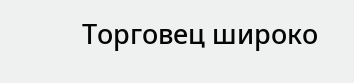Торговец широко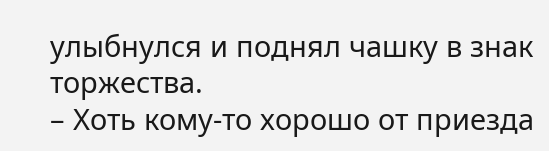улыбнулся и поднял чашку в знак торжества.
– Хоть кому-то хорошо от приезда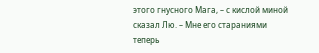этого гнусного Мага, – с кислой миной сказал Лю. – Мне его стараниями теперь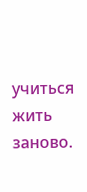учиться жить заново.